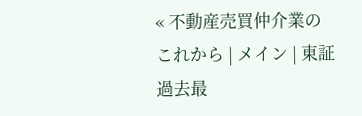« 不動産売買仲介業のこれから | メイン | 東証過去最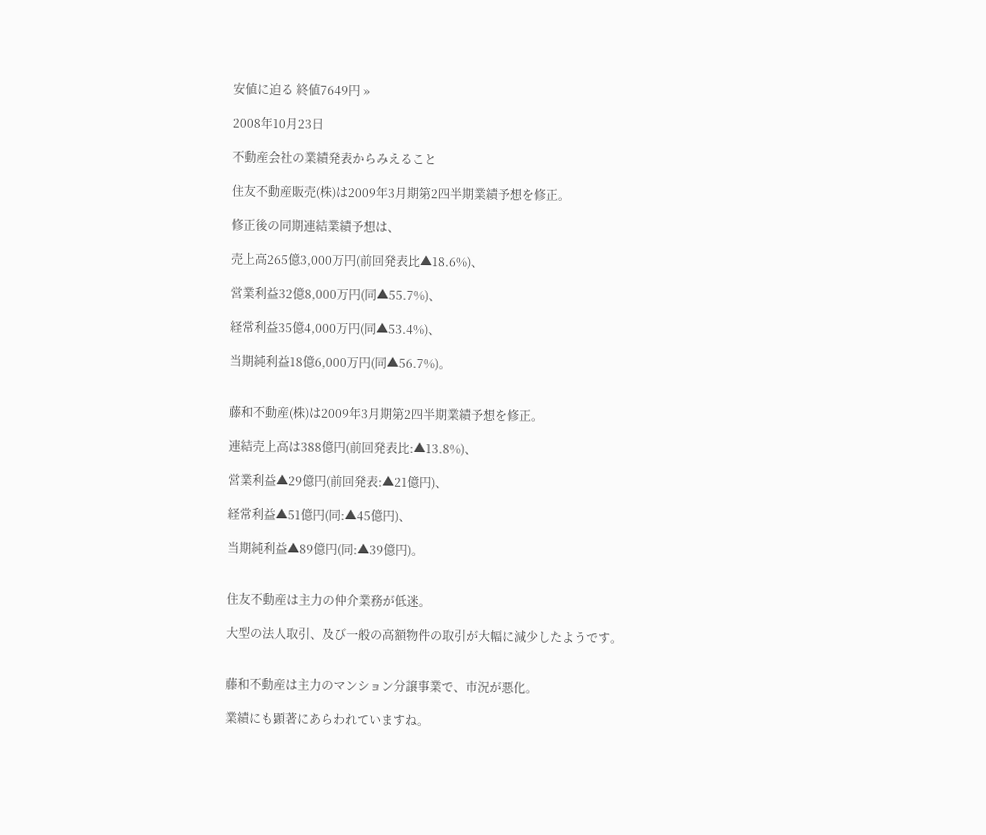安値に迫る 終値7649円 »

2008年10月23日

不動産会社の業績発表からみえること

住友不動産販売(株)は2009年3月期第2四半期業績予想を修正。

修正後の同期連結業績予想は、

売上高265億3,000万円(前回発表比▲18.6%)、

営業利益32億8,000万円(同▲55.7%)、

経常利益35億4,000万円(同▲53.4%)、

当期純利益18億6,000万円(同▲56.7%)。


藤和不動産(株)は2009年3月期第2四半期業績予想を修正。

連結売上高は388億円(前回発表比:▲13.8%)、

営業利益▲29億円(前回発表:▲21億円)、

経常利益▲51億円(同:▲45億円)、

当期純利益▲89億円(同:▲39億円)。


住友不動産は主力の仲介業務が低迷。

大型の法人取引、及び一般の高額物件の取引が大幅に減少したようです。


藤和不動産は主力のマンション分譲事業で、市況が悪化。

業績にも顕著にあらわれていますね。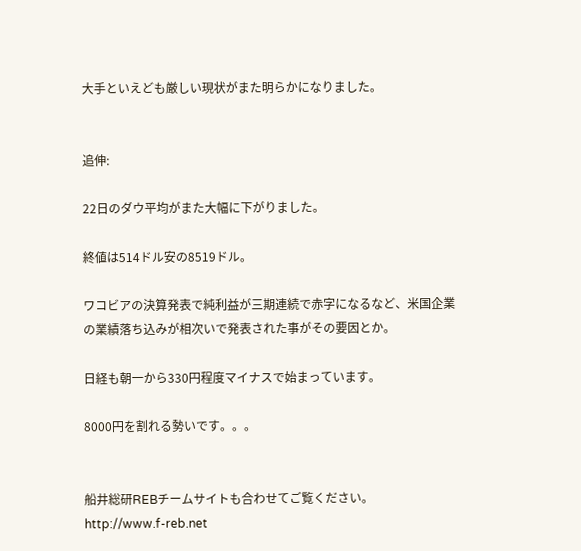大手といえども厳しい現状がまた明らかになりました。


追伸:

22日のダウ平均がまた大幅に下がりました。

終値は514ドル安の8519ドル。

ワコビアの決算発表で純利益が三期連続で赤字になるなど、米国企業の業績落ち込みが相次いで発表された事がその要因とか。

日経も朝一から330円程度マイナスで始まっています。

8000円を割れる勢いです。。。


船井総研REBチームサイトも合わせてご覧ください。
http://www.f-reb.net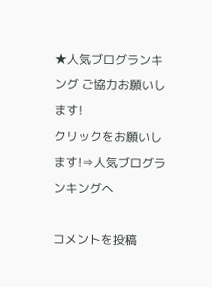★人気ブログランキング ご協力お願いします!
クリックをお願いします!⇒人気ブログランキングへ

コメントを投稿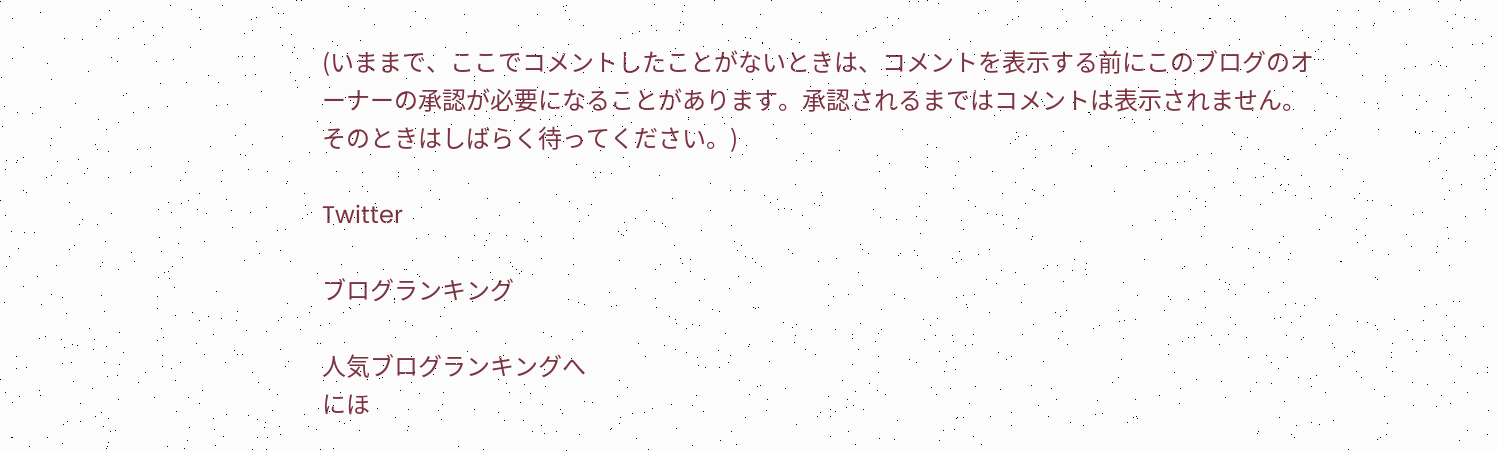(いままで、ここでコメントしたことがないときは、コメントを表示する前にこのブログのオーナーの承認が必要になることがあります。承認されるまではコメントは表示されません。そのときはしばらく待ってください。)

Twitter

ブログランキング

人気ブログランキングへ
にほ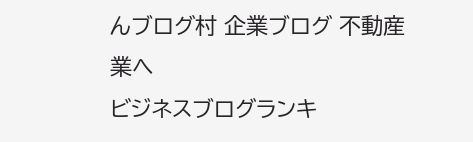んブログ村 企業ブログ 不動産業へ
ビジネスブログランキ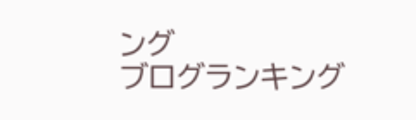ング
ブログランキング